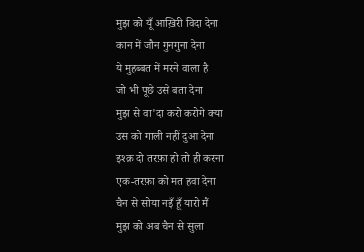मुझ को यूँ आख़िरी विदा देना
कान में जौन गुनगुना देना
ये मुहब्बत में मरने वाला है
जो भी पूछे उसे बता देना
मुझ से वा'दा करो करोगे क्या
उस को गाली नहीं दुआ देना
इश्क़ दो तरफ़ा हो तो ही करना
एक-तरफ़ा को मत हवा देना
चैन से सोया नइँ हूँ यारो मैं
मुझ को अब चैन से सुला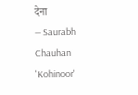देना
— Saurabh Chauhan 'Kohinoor'